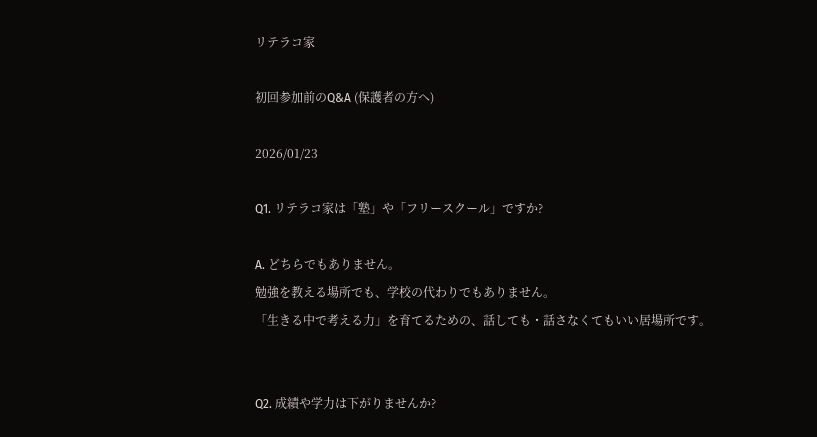リテラコ家

初回参加前のQ&A (保護者の方へ)

2026/01/23

Q1. リテラコ家は「塾」や「フリースクール」ですか?

A. どちらでもありません。
勉強を教える場所でも、学校の代わりでもありません。
「生きる中で考える力」を育てるための、話しても・話さなくてもいい居場所です。


Q2. 成績や学力は下がりませんか?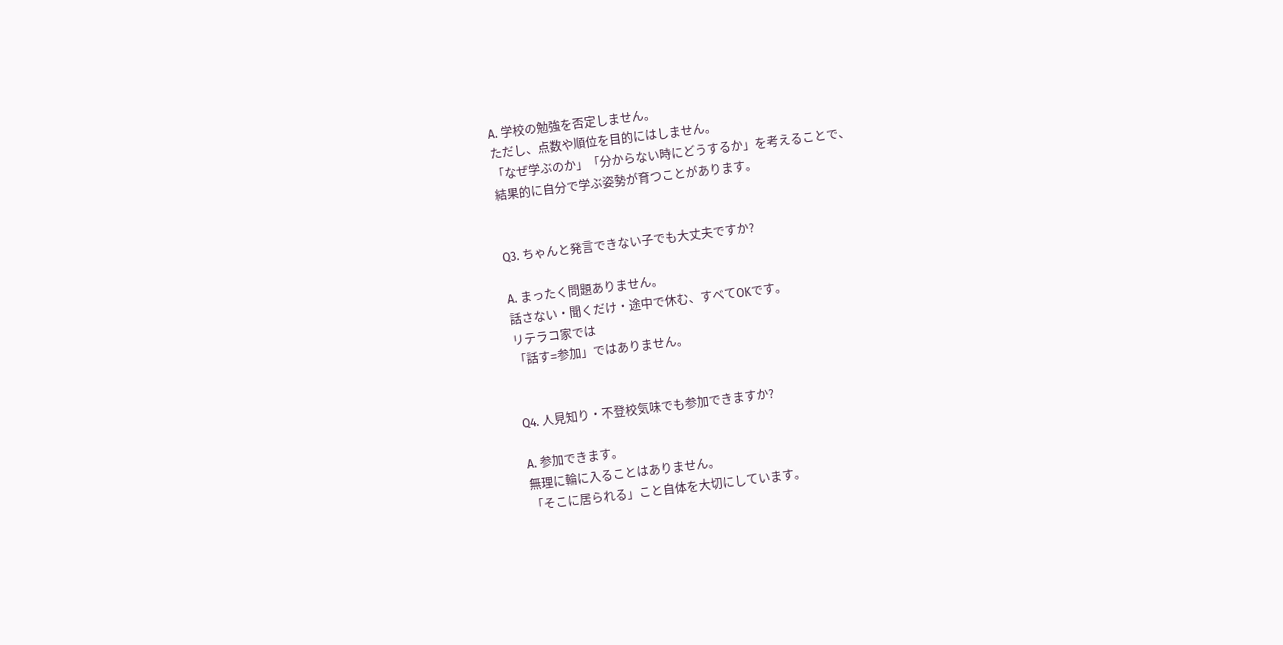A. 学校の勉強を否定しません。
ただし、点数や順位を目的にはしません。
「なぜ学ぶのか」「分からない時にどうするか」を考えることで、
結果的に自分で学ぶ姿勢が育つことがあります。


Q3. ちゃんと発言できない子でも大丈夫ですか?

A. まったく問題ありません。
話さない・聞くだけ・途中で休む、すべてOKです。
リテラコ家では
「話す=参加」ではありません。


Q4. 人見知り・不登校気味でも参加できますか?

A. 参加できます。
無理に輪に入ることはありません。
「そこに居られる」こと自体を大切にしています。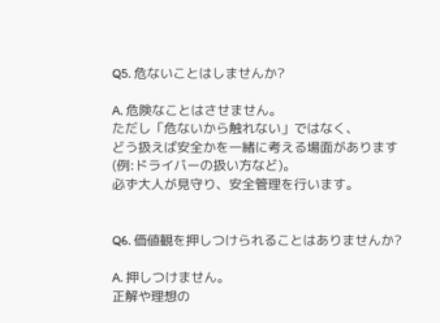Q5. 危ないことはしませんか?

A. 危険なことはさせません。
ただし「危ないから触れない」ではなく、
どう扱えば安全かを一緒に考える場面があります
(例:ドライバーの扱い方など)。
必ず大人が見守り、安全管理を行います。


Q6. 価値観を押しつけられることはありませんか?

A. 押しつけません。
正解や理想の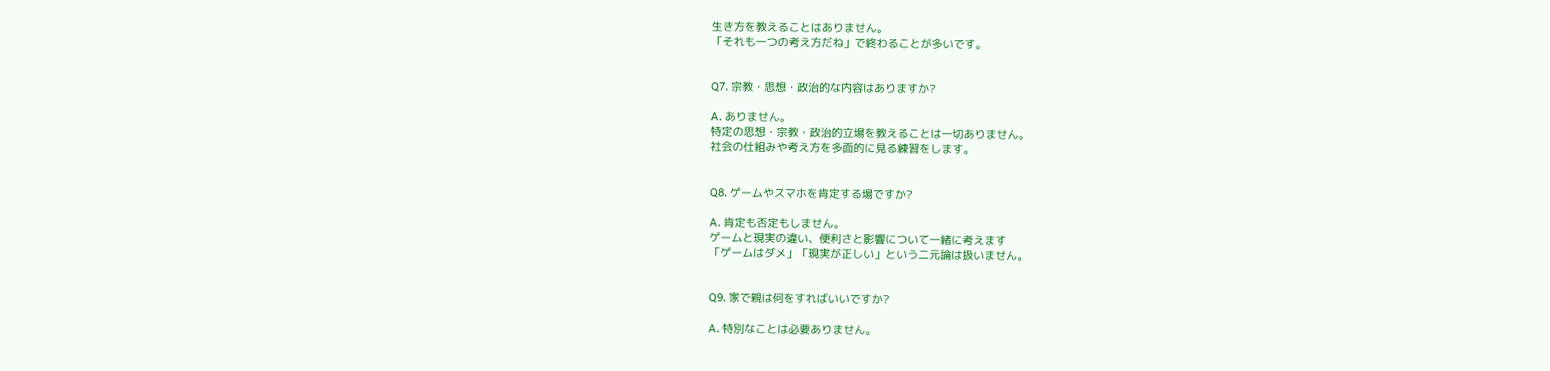生き方を教えることはありません。
「それも一つの考え方だね」で終わることが多いです。


Q7. 宗教・思想・政治的な内容はありますか?

A. ありません。
特定の思想・宗教・政治的立場を教えることは一切ありません。
社会の仕組みや考え方を多面的に見る練習をします。


Q8. ゲームやスマホを肯定する場ですか?

A. 肯定も否定もしません。
ゲームと現実の違い、便利さと影響について一緒に考えます
「ゲームはダメ」「現実が正しい」という二元論は扱いません。


Q9. 家で親は何をすればいいですか?

A. 特別なことは必要ありません。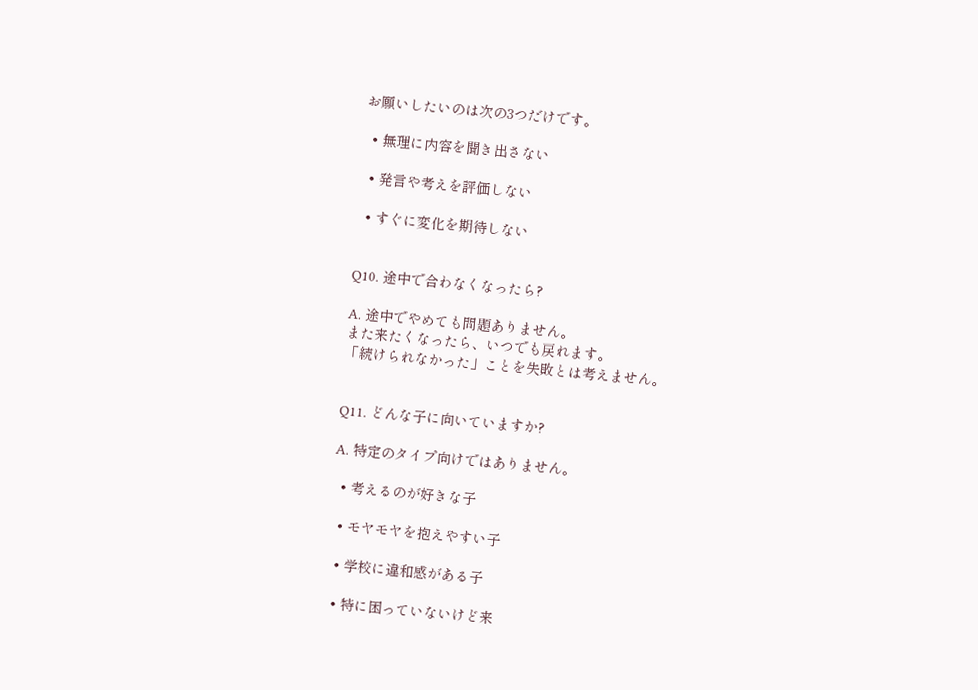お願いしたいのは次の3つだけです。

  • 無理に内容を聞き出さない

  • 発言や考えを評価しない

  • すぐに変化を期待しない


Q10. 途中で合わなくなったら?

A. 途中でやめても問題ありません。
また来たくなったら、いつでも戻れます。
「続けられなかった」ことを失敗とは考えません。


Q11. どんな子に向いていますか?

A. 特定のタイプ向けではありません。

  • 考えるのが好きな子

  • モヤモヤを抱えやすい子

  • 学校に違和感がある子

  • 特に困っていないけど来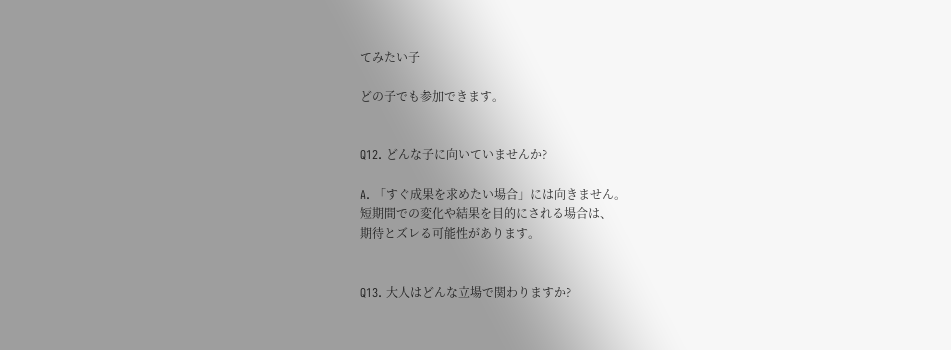てみたい子

どの子でも参加できます。


Q12. どんな子に向いていませんか?

A. 「すぐ成果を求めたい場合」には向きません。
短期間での変化や結果を目的にされる場合は、
期待とズレる可能性があります。


Q13. 大人はどんな立場で関わりますか?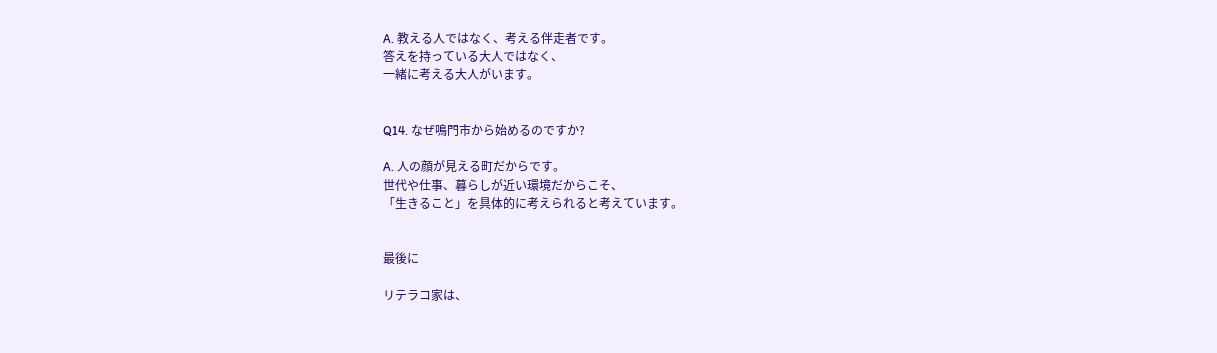A. 教える人ではなく、考える伴走者です。
答えを持っている大人ではなく、
一緒に考える大人がいます。


Q14. なぜ鳴門市から始めるのですか?

A. 人の顔が見える町だからです。
世代や仕事、暮らしが近い環境だからこそ、
「生きること」を具体的に考えられると考えています。


最後に

リテラコ家は、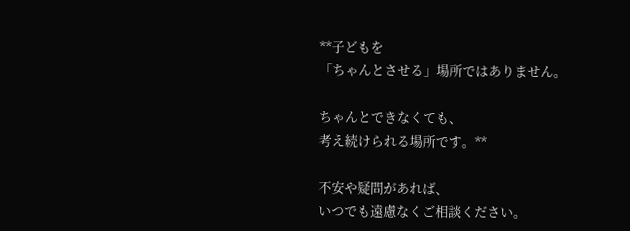**子どもを
「ちゃんとさせる」場所ではありません。

ちゃんとできなくても、
考え続けられる場所です。**

不安や疑問があれば、
いつでも遠慮なくご相談ください。